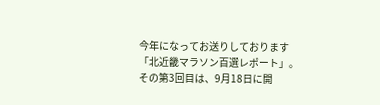今年になってお送りしております「北近畿マラソン百選レポート」。
その第3回目は、9月18日に開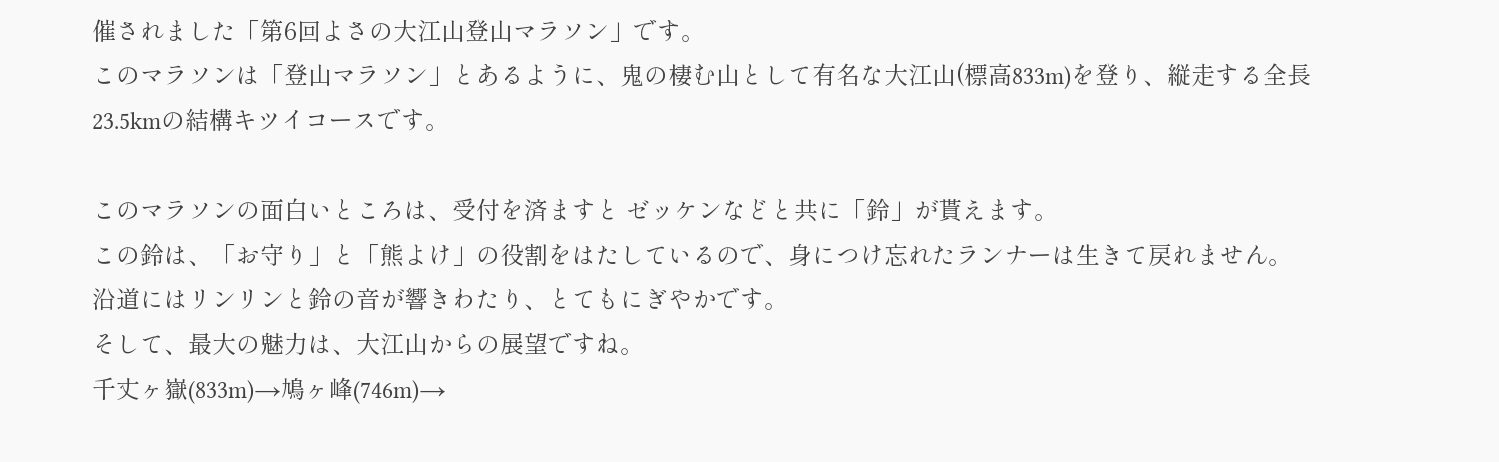催されました「第6回よさの大江山登山マラソン」です。
このマラソンは「登山マラソン」とあるように、鬼の棲む山として有名な大江山(標高833m)を登り、縦走する全長23.5kmの結構キツイコースです。

このマラソンの面白いところは、受付を済ますと ゼッケンなどと共に「鈴」が貰えます。
この鈴は、「お守り」と「熊よけ」の役割をはたしているので、身につけ忘れたランナーは生きて戻れません。
沿道にはリンリンと鈴の音が響きわたり、とてもにぎやかです。
そして、最大の魅力は、大江山からの展望ですね。
千丈ヶ嶽(833m)→鳩ヶ峰(746m)→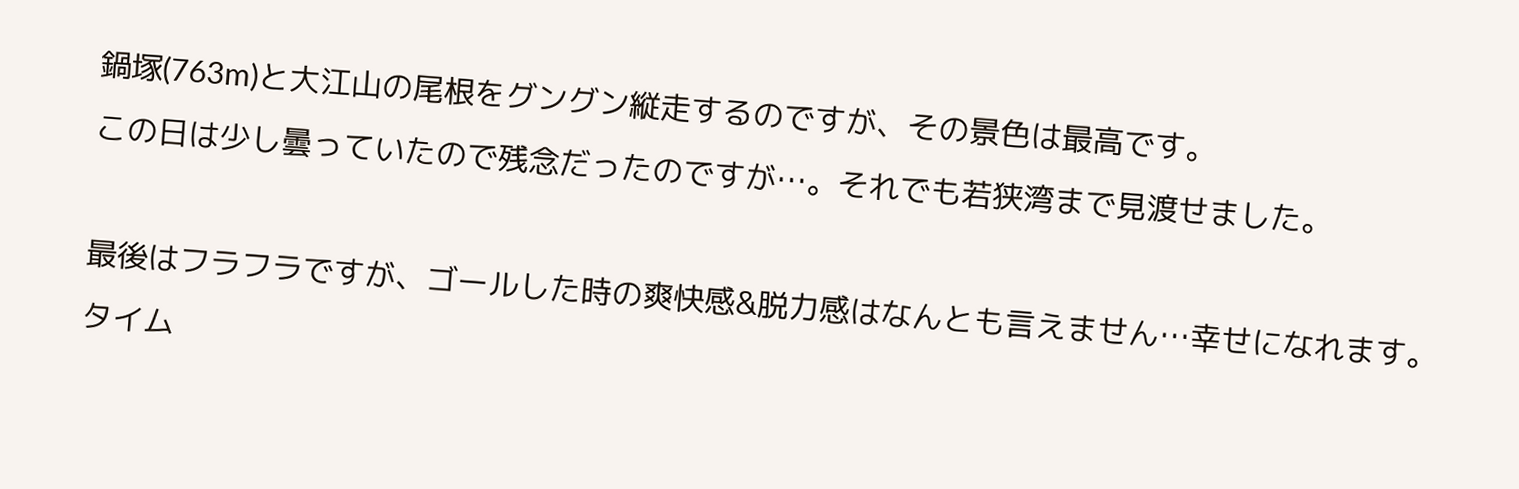鍋塚(763m)と大江山の尾根をグングン縦走するのですが、その景色は最高です。
この日は少し曇っていたので残念だったのですが…。それでも若狭湾まで見渡せました。

最後はフラフラですが、ゴールした時の爽快感&脱力感はなんとも言えません…幸せになれます。
タイム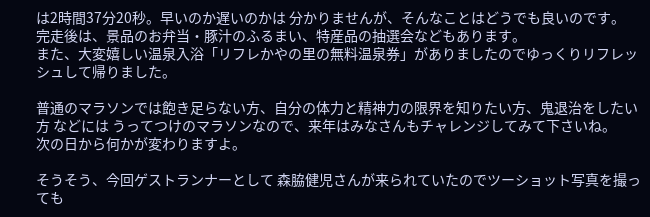は2時間37分20秒。早いのか遅いのかは 分かりませんが、そんなことはどうでも良いのです。
完走後は、景品のお弁当・豚汁のふるまい、特産品の抽選会などもあります。
また、大変嬉しい温泉入浴「リフレかやの里の無料温泉券」がありましたのでゆっくりリフレッシュして帰りました。

普通のマラソンでは飽き足らない方、自分の体力と精神力の限界を知りたい方、鬼退治をしたい方 などには うってつけのマラソンなので、来年はみなさんもチャレンジしてみて下さいね。
次の日から何かが変わりますよ。

そうそう、今回ゲストランナーとして 森脇健児さんが来られていたのでツーショット写真を撮っても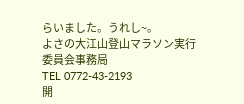らいました。うれし~。
よさの大江山登山マラソン実行委員会事務局
TEL 0772-43-2193
開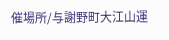催場所/与謝野町大江山運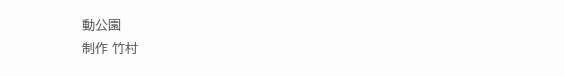動公園
制作 竹村